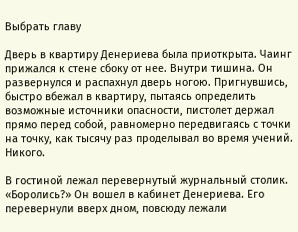Выбрать главу

Дверь в квартиру Денериева была приоткрыта. Чаинг прижался к стене сбоку от нее. Внутри тишина. Он развернулся и распахнул дверь ногою. Пригнувшись, быстро вбежал в квартиру, пытаясь определить возможные источники опасности, пистолет держал прямо перед собой, равномерно передвигаясь с точки на точку, как тысячу раз проделывал во время учений. Никого.

В гостиной лежал перевернутый журнальный столик. «Боролись?» Он вошел в кабинет Денериева. Его перевернули вверх дном, повсюду лежали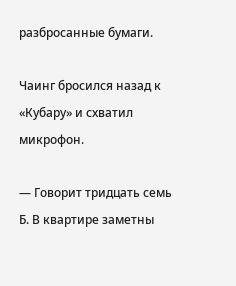разбросанные бумаги.

Чаинг бросился назад к «Кубару» и схватил микрофон.

— Говорит тридцать семь Б. В квартире заметны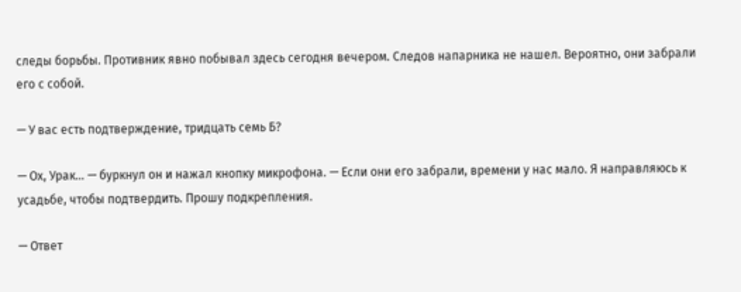следы борьбы. Противник явно побывал здесь сегодня вечером. Следов напарника не нашел. Вероятно, они забрали его с собой.

— У вас есть подтверждение, тридцать семь Б?

— Ох, Урак… — буркнул он и нажал кнопку микрофона. — Если они его забрали, времени у нас мало. Я направляюсь к усадьбе, чтобы подтвердить. Прошу подкрепления.

— Ответ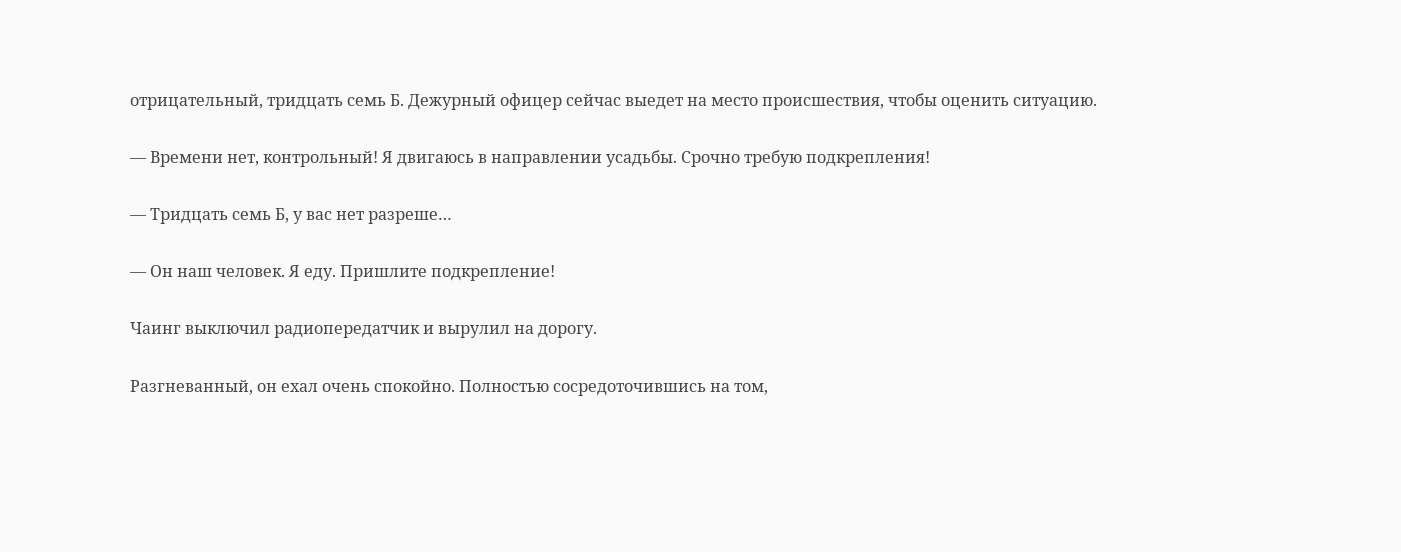отрицательный, тридцать семь Б. Дежурный офицер сейчас выедет на место происшествия, чтобы оценить ситуацию.

— Времени нет, контрольный! Я двигаюсь в направлении усадьбы. Срочно требую подкрепления!

— Тридцать семь Б, у вас нет разреше…

— Он наш человек. Я еду. Пришлите подкрепление!

Чаинг выключил радиопередатчик и вырулил на дорогу.

Разгневанный, он ехал очень спокойно. Полностью сосредоточившись на том,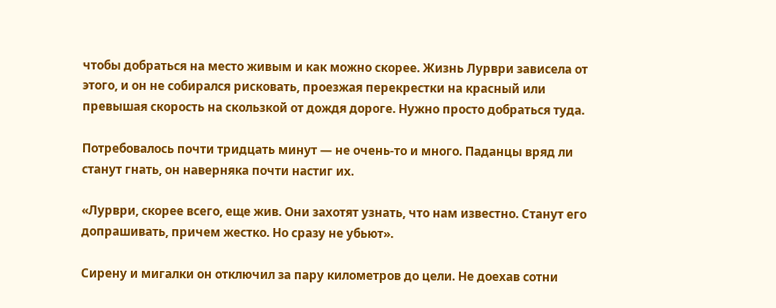чтобы добраться на место живым и как можно скорее. Жизнь Лурври зависела от этого, и он не собирался рисковать, проезжая перекрестки на красный или превышая скорость на скользкой от дождя дороге. Нужно просто добраться туда.

Потребовалось почти тридцать минут — не очень-то и много. Паданцы вряд ли станут гнать, он наверняка почти настиг их.

«Лурври, скорее всего, еще жив. Они захотят узнать, что нам известно. Станут его допрашивать, причем жестко. Но сразу не убьют».

Сирену и мигалки он отключил за пару километров до цели. Не доехав сотни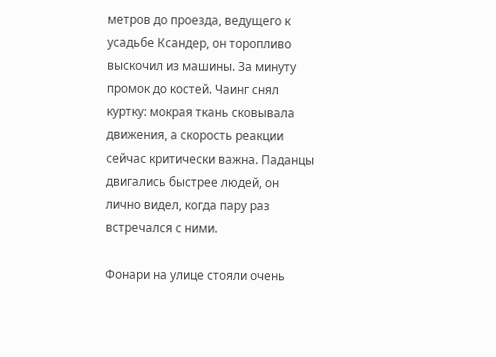метров до проезда, ведущего к усадьбе Ксандер, он торопливо выскочил из машины. За минуту промок до костей. Чаинг снял куртку: мокрая ткань сковывала движения, а скорость реакции сейчас критически важна. Паданцы двигались быстрее людей, он лично видел, когда пару раз встречался с ними.

Фонари на улице стояли очень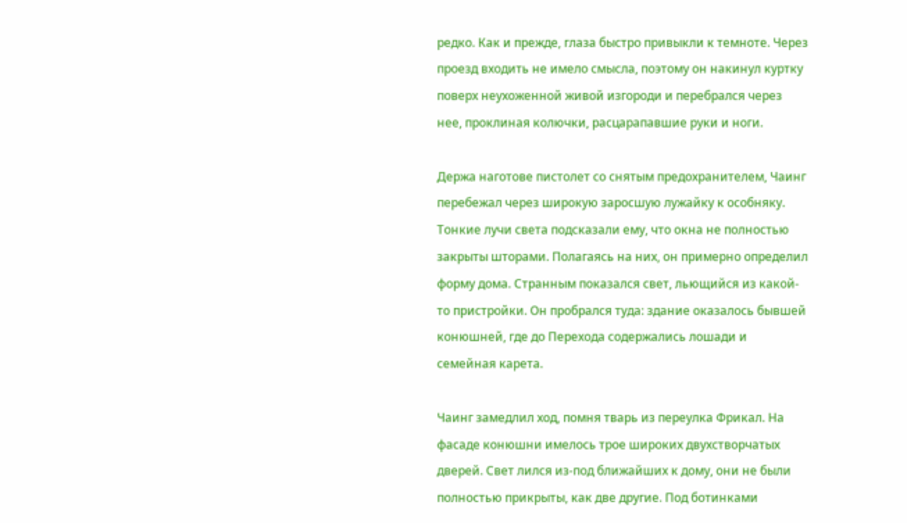редко. Как и прежде, глаза быстро привыкли к темноте. Через проезд входить не имело смысла, поэтому он накинул куртку поверх неухоженной живой изгороди и перебрался через нее, проклиная колючки, расцарапавшие руки и ноги.

Держа наготове пистолет со снятым предохранителем, Чаинг перебежал через широкую заросшую лужайку к особняку. Тонкие лучи света подсказали ему, что окна не полностью закрыты шторами. Полагаясь на них, он примерно определил форму дома. Странным показался свет, льющийся из какой-то пристройки. Он пробрался туда: здание оказалось бывшей конюшней, где до Перехода содержались лошади и семейная карета.

Чаинг замедлил ход, помня тварь из переулка Фрикал. На фасаде конюшни имелось трое широких двухстворчатых дверей. Свет лился из-под ближайших к дому, они не были полностью прикрыты, как две другие. Под ботинками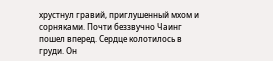хрустнул гравий, приглушенный мхом и сорняками. Почти беззвучно Чаинг пошел вперед. Сердце колотилось в груди. Он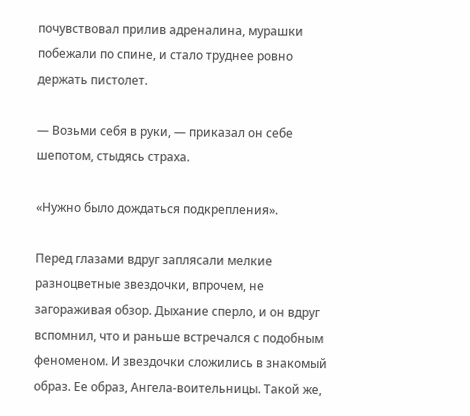почувствовал прилив адреналина, мурашки побежали по спине, и стало труднее ровно держать пистолет.

— Возьми себя в руки, — приказал он себе шепотом, стыдясь страха.

«Нужно было дождаться подкрепления».

Перед глазами вдруг заплясали мелкие разноцветные звездочки, впрочем, не загораживая обзор. Дыхание сперло, и он вдруг вспомнил, что и раньше встречался с подобным феноменом. И звездочки сложились в знакомый образ. Ее образ, Ангела-воительницы. Такой же,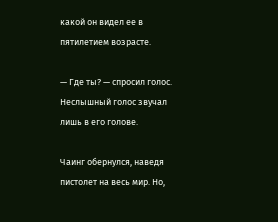какой он видел ее в пятилетием возрасте.

— Где ты? — спросил голос. Неслышный голос звучал лишь в его голове.

Чаинг обернулся, наведя пистолет на весь мир. Но,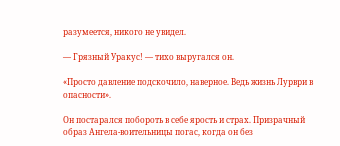разумеется, никого не увидел.

— Грязный Уракус! — тихо выругался он.

«Просто давление подскочило, наверное. Ведь жизнь Лурври в опасности».

Он постарался побороть в себе ярость и страх. Призрачный образ Ангела-воительницы погас, когда он без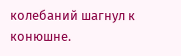колебаний шагнул к конюшне.